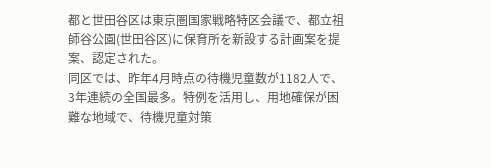都と世田谷区は東京圏国家戦略特区会議で、都立祖師谷公園(世田谷区)に保育所を新設する計画案を提案、認定された。
同区では、昨年4月時点の待機児童数が1182人で、3年連続の全国最多。特例を活用し、用地確保が困難な地域で、待機児童対策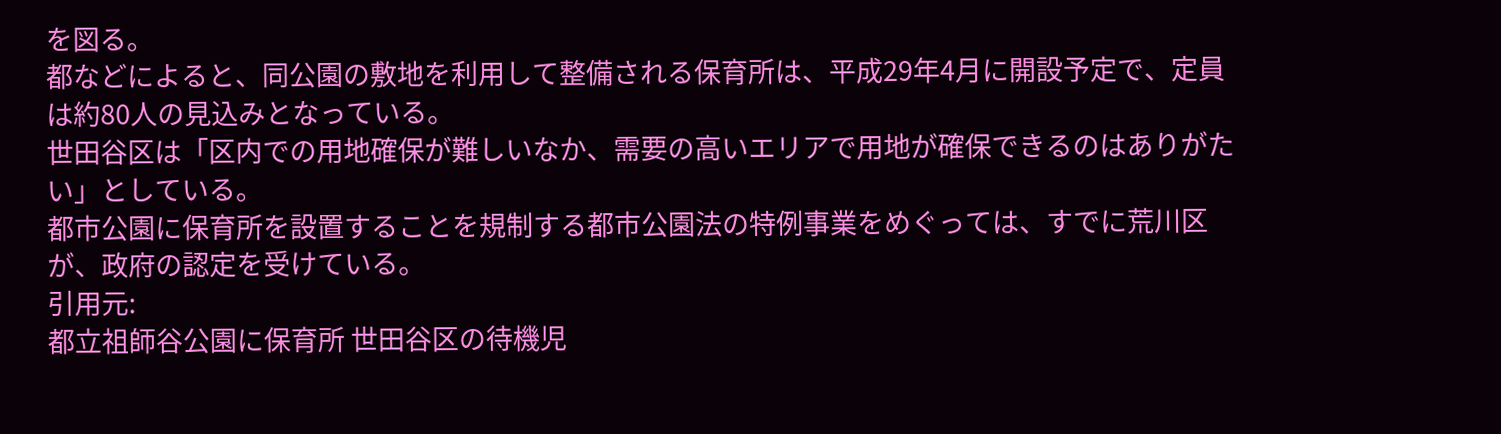を図る。
都などによると、同公園の敷地を利用して整備される保育所は、平成29年4月に開設予定で、定員は約80人の見込みとなっている。
世田谷区は「区内での用地確保が難しいなか、需要の高いエリアで用地が確保できるのはありがたい」としている。
都市公園に保育所を設置することを規制する都市公園法の特例事業をめぐっては、すでに荒川区が、政府の認定を受けている。
引用元:
都立祖師谷公園に保育所 世田谷区の待機児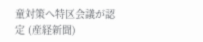童対策へ特区会議が認定 (産経新聞)